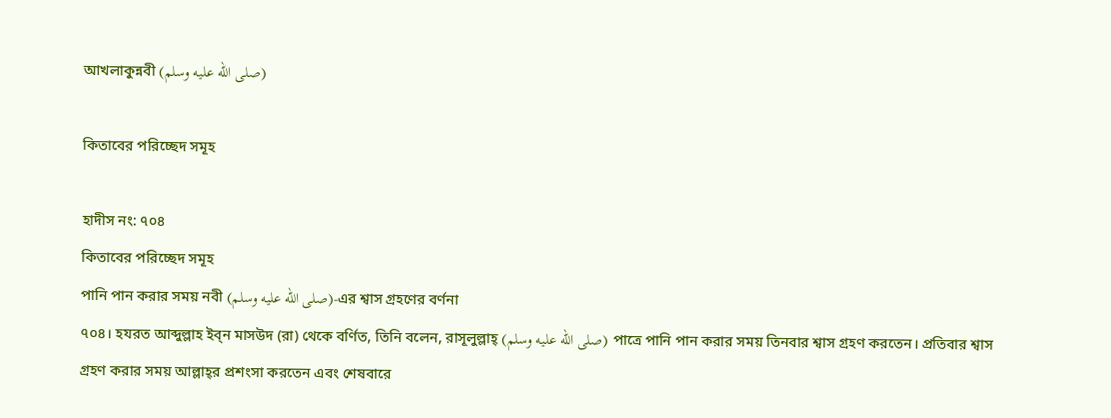আখলাকুন্নবী (صلى الله عليه وسلم)

কিতাবের পরিচ্ছেদ সমূহ

হাদীস নং: ৭০৪
কিতাবের পরিচ্ছেদ সমূহ
পানি পান করার সময় নবী (صلى الله عليه وسلم)-এর শ্বাস গ্রহণের বর্ণনা
৭০৪। হযরত আব্দুল্লাহ ইব্‌ন মাসউদ (রা) থেকে বর্ণিত, তিনি বলেন, রাসূলুল্লাহ্ (صلى الله عليه وسلم) পাত্রে পানি পান করার সময় তিনবার শ্বাস গ্রহণ করতেন। প্রতিবার শ্বাস গ্রহণ করার সময় আল্লাহ্‌র প্রশংসা করতেন এবং শেষবারে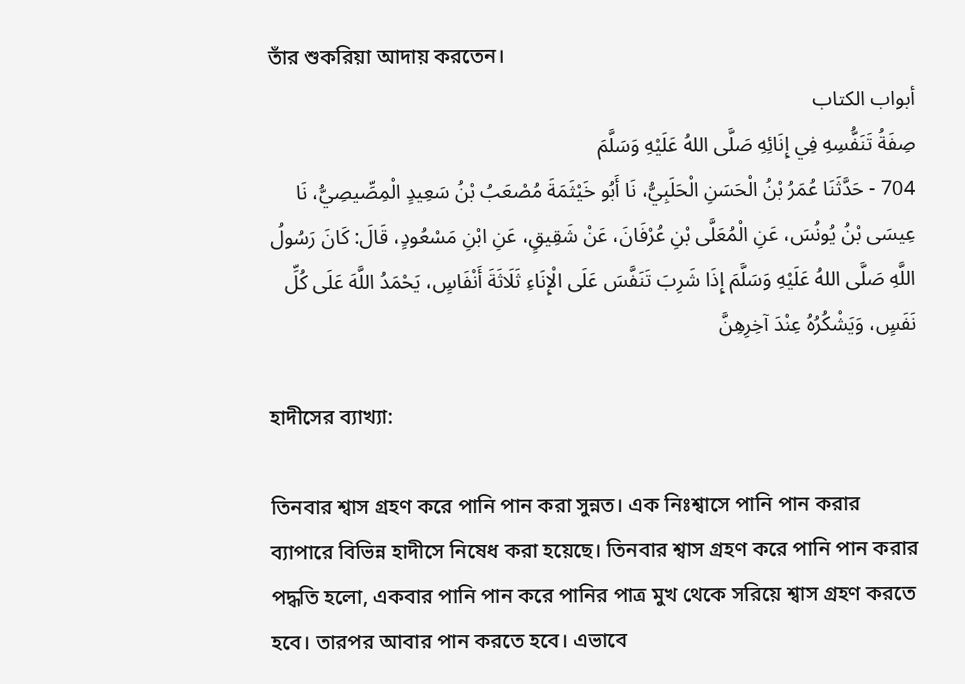তাঁর শুকরিয়া আদায় করতেন।
أبواب الكتاب
صِفَةُ تَنَفُّسِهِ فِي إِنَائِهِ صَلَّى اللهُ عَلَيْهِ وَسَلَّمَ
704 - حَدَّثَنَا عُمَرُ بْنُ الْحَسَنِ الْحَلَبِيُّ، نَا أَبُو خَيْثَمَةَ مُصْعَبُ بْنُ سَعِيدٍ الْمِصِّيصِيُّ، نَا عِيسَى بْنُ يُونُسَ، عَنِ الْمُعَلَّى بْنِ عُرْفَانَ، عَنْ شَقِيقٍ، عَنِ ابْنِ مَسْعُودٍ، قَالَ: كَانَ رَسُولُ اللَّهِ صَلَّى اللهُ عَلَيْهِ وَسَلَّمَ إِذَا شَرِبَ تَنَفَّسَ عَلَى الْإِنَاءِ ثَلَاثَةَ أَنْفَاسٍ، يَحْمَدُ اللَّهَ عَلَى كُلِّ نَفَسٍ، وَيَشْكُرُهُ عِنْدَ آخِرِهِنَّ

হাদীসের ব্যাখ্যা:

তিনবার শ্বাস গ্রহণ করে পানি পান করা সুন্নত। এক নিঃশ্বাসে পানি পান করার ব্যাপারে বিভিন্ন হাদীসে নিষেধ করা হয়েছে। তিনবার শ্বাস গ্রহণ করে পানি পান করার পদ্ধতি হলো, একবার পানি পান করে পানির পাত্র মুখ থেকে সরিয়ে শ্বাস গ্রহণ করতে হবে। তারপর আবার পান করতে হবে। এভাবে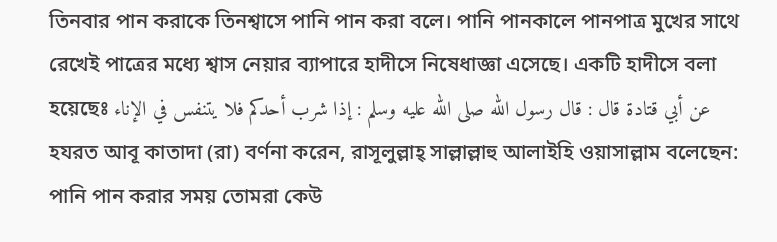তিনবার পান করাকে তিনশ্বাসে পানি পান করা বলে। পানি পানকালে পানপাত্র মুখের সাথে রেখেই পাত্রের মধ্যে শ্বাস নেয়ার ব্যাপারে হাদীসে নিষেধাজ্ঞা এসেছে। একটি হাদীসে বলা হয়েছেঃ عن أبي قتادة قال : قال رسول الله صلى الله عليه وسلم : إذا شرب أحدكم فلا يتنفس في الإناء হযরত আবূ কাতাদা (রা) বর্ণনা করেন, রাসূলুল্লাহ্ সাল্লাল্লাহু আলাইহি ওয়াসাল্লাম বলেছেন: পানি পান করার সময় তোমরা কেউ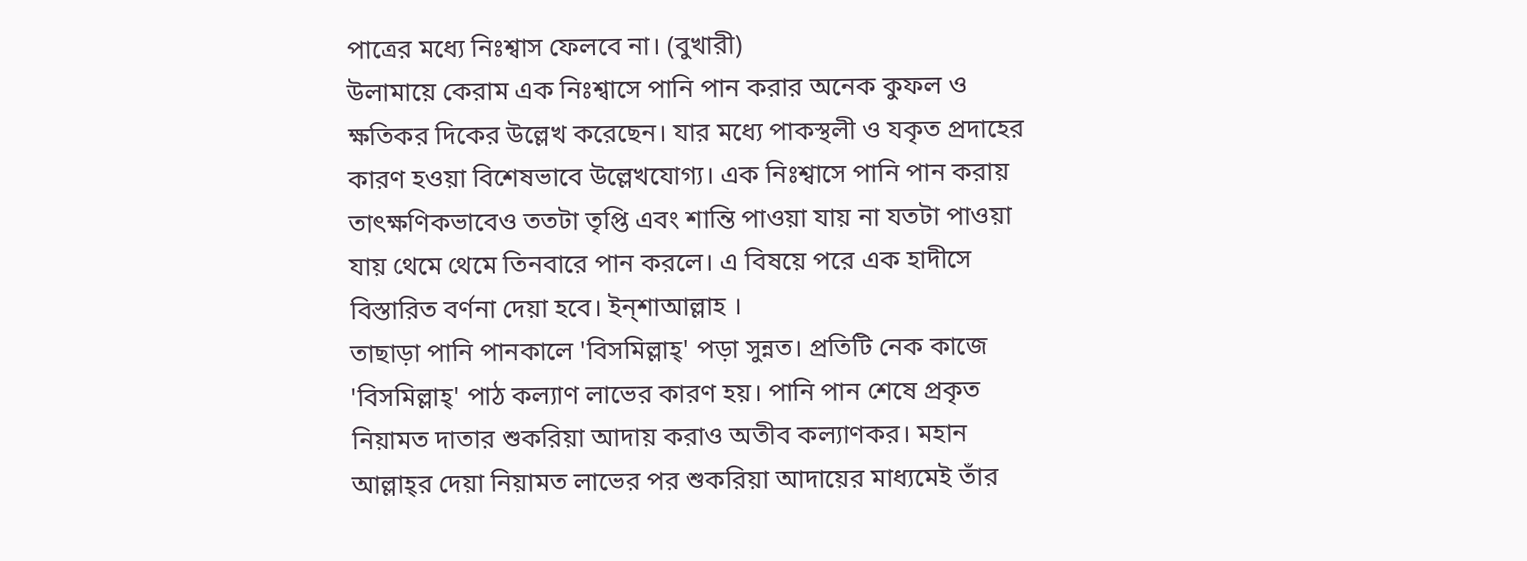পাত্রের মধ্যে নিঃশ্বাস ফেলবে না। (বুখারী)
উলামায়ে কেরাম এক নিঃশ্বাসে পানি পান করার অনেক কুফল ও ক্ষতিকর দিকের উল্লেখ করেছেন। যার মধ্যে পাকস্থলী ও যকৃত প্রদাহের কারণ হওয়া বিশেষভাবে উল্লেখযোগ্য। এক নিঃশ্বাসে পানি পান করায় তাৎক্ষণিকভাবেও ততটা তৃপ্তি এবং শান্তি পাওয়া যায় না যতটা পাওয়া যায় থেমে থেমে তিনবারে পান করলে। এ বিষয়ে পরে এক হাদীসে বিস্তারিত বর্ণনা দেয়া হবে। ইন্‌শাআল্লাহ ।
তাছাড়া পানি পানকালে 'বিসমিল্লাহ্' পড়া সুন্নত। প্রতিটি নেক কাজে 'বিসমিল্লাহ্' পাঠ কল্যাণ লাভের কারণ হয়। পানি পান শেষে প্রকৃত নিয়ামত দাতার শুকরিয়া আদায় করাও অতীব কল্যাণকর। মহান আল্লাহ্‌র দেয়া নিয়ামত লাভের পর শুকরিয়া আদায়ের মাধ্যমেই তাঁর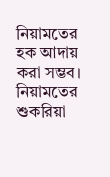নিয়ামতের হক আদায় করা সম্ভব। নিয়ামতের শুকরিয়া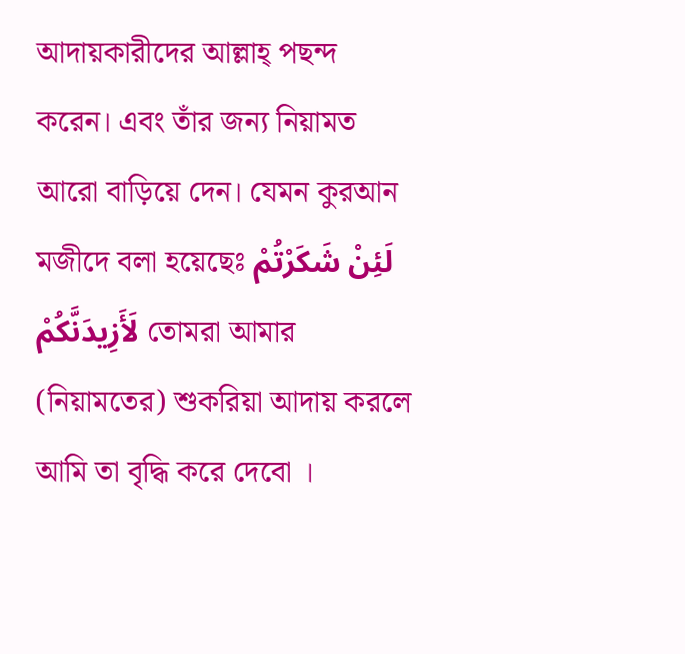আদায়কারীদের আল্লাহ্ পছন্দ করেন। এবং তাঁর জন্য নিয়ামত আরো বাড়িয়ে দেন। যেমন কুরআন মজীদে বলা হয়েছেঃ لَئِنْ شَكَرْتُمْ لَأَزِيدَنَّكُمْ তোমরা আমার (নিয়ামতের) শুকরিয়া আদায় করলে আমি তা বৃদ্ধি করে দেবো ।